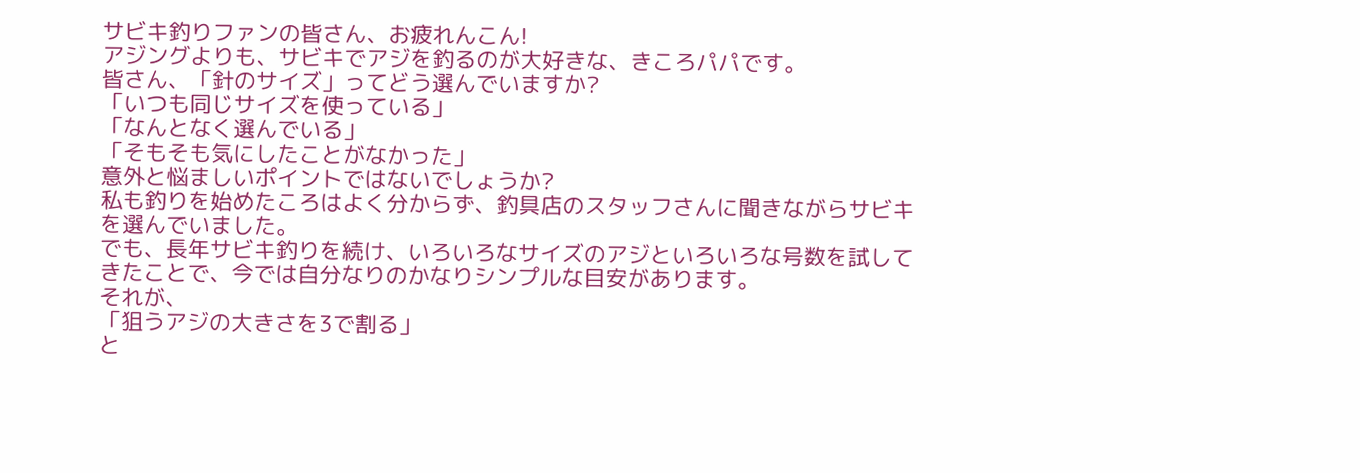サビキ釣りファンの皆さん、お疲れんこん!
アジングよりも、サビキでアジを釣るのが大好きな、きころパパです。
皆さん、「針のサイズ」ってどう選んでいますか?
「いつも同じサイズを使っている」
「なんとなく選んでいる」
「そもそも気にしたことがなかった」
意外と悩ましいポイントではないでしょうか?
私も釣りを始めたころはよく分からず、釣具店のスタッフさんに聞きながらサビキを選んでいました。
でも、長年サビキ釣りを続け、いろいろなサイズのアジといろいろな号数を試してきたことで、今では自分なりのかなりシンプルな目安があります。
それが、
「狙うアジの大きさを3で割る」
と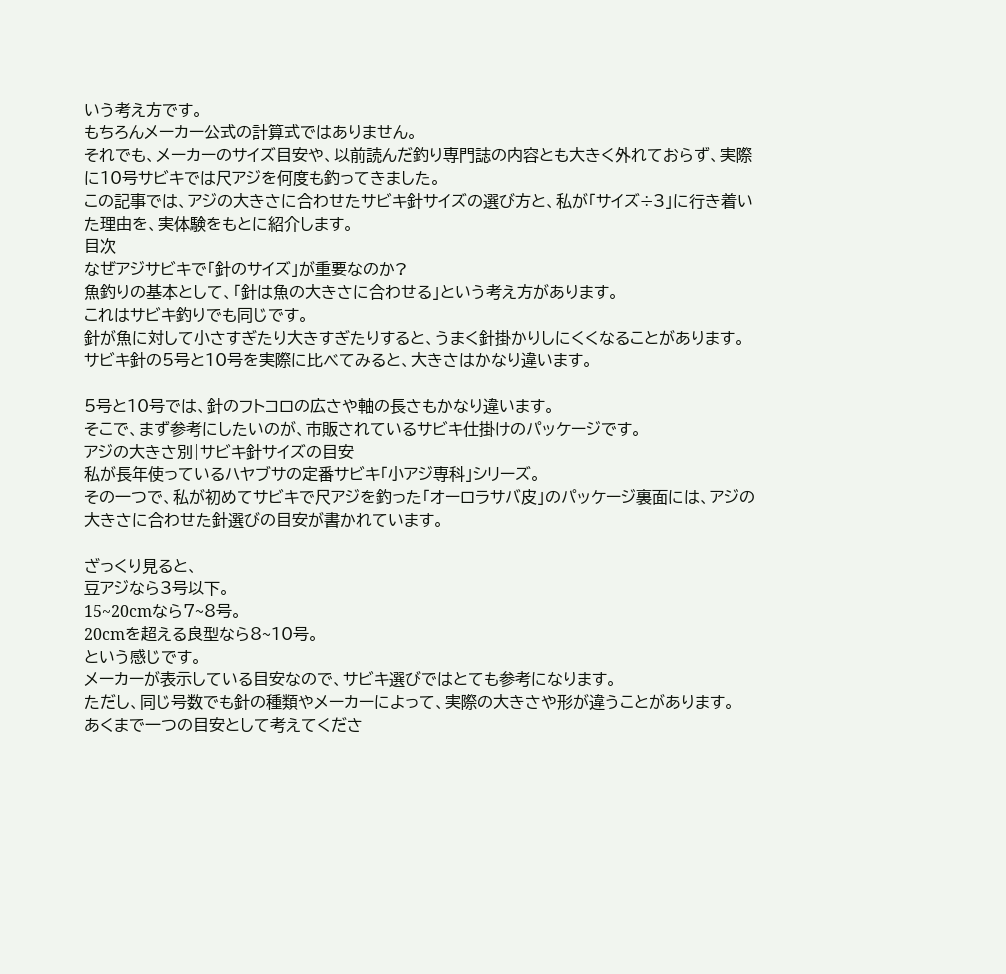いう考え方です。
もちろんメーカー公式の計算式ではありません。
それでも、メーカーのサイズ目安や、以前読んだ釣り専門誌の内容とも大きく外れておらず、実際に10号サビキでは尺アジを何度も釣ってきました。
この記事では、アジの大きさに合わせたサビキ針サイズの選び方と、私が「サイズ÷3」に行き着いた理由を、実体験をもとに紹介します。
目次
なぜアジサビキで「針のサイズ」が重要なのか?
魚釣りの基本として、「針は魚の大きさに合わせる」という考え方があります。
これはサビキ釣りでも同じです。
針が魚に対して小さすぎたり大きすぎたりすると、うまく針掛かりしにくくなることがあります。
サビキ針の5号と10号を実際に比べてみると、大きさはかなり違います。

5号と10号では、針のフトコロの広さや軸の長さもかなり違います。
そこで、まず参考にしたいのが、市販されているサビキ仕掛けのパッケージです。
アジの大きさ別|サビキ針サイズの目安
私が長年使っているハヤブサの定番サビキ「小アジ専科」シリーズ。
その一つで、私が初めてサビキで尺アジを釣った「オーロラサバ皮」のパッケージ裏面には、アジの大きさに合わせた針選びの目安が書かれています。

ざっくり見ると、
豆アジなら3号以下。
15~20cmなら7~8号。
20cmを超える良型なら8~10号。
という感じです。
メーカーが表示している目安なので、サビキ選びではとても参考になります。
ただし、同じ号数でも針の種類やメーカーによって、実際の大きさや形が違うことがあります。
あくまで一つの目安として考えてくださ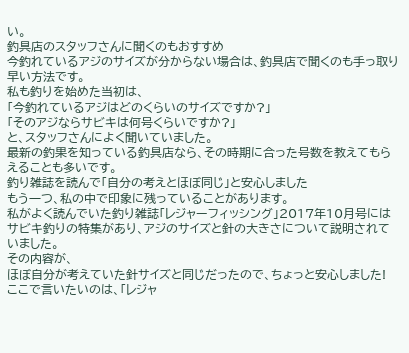い。
釣具店のスタッフさんに聞くのもおすすめ
今釣れているアジのサイズが分からない場合は、釣具店で聞くのも手っ取り早い方法です。
私も釣りを始めた当初は、
「今釣れているアジはどのくらいのサイズですか?」
「そのアジならサビキは何号くらいですか?」
と、スタッフさんによく聞いていました。
最新の釣果を知っている釣具店なら、その時期に合った号数を教えてもらえることも多いです。
釣り雑誌を読んで「自分の考えとほぼ同じ」と安心しました
もう一つ、私の中で印象に残っていることがあります。
私がよく読んでいた釣り雑誌「レジャーフィッシング」2017年10月号にはサビキ釣りの特集があり、アジのサイズと針の大きさについて説明されていました。
その内容が、
ほぼ自分が考えていた針サイズと同じだったので、ちょっと安心しました!
ここで言いたいのは、「レジャ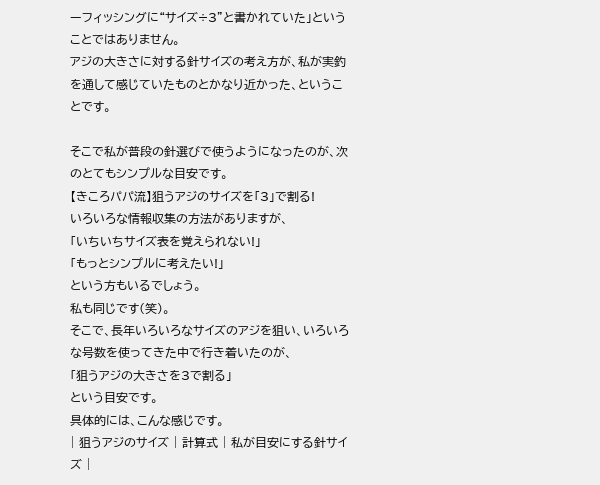ーフィッシングに“サイズ÷3”と書かれていた」ということではありません。
アジの大きさに対する針サイズの考え方が、私が実釣を通して感じていたものとかなり近かった、ということです。

そこで私が普段の針選びで使うようになったのが、次のとてもシンプルな目安です。
【きころパパ流】狙うアジのサイズを「3」で割る!
いろいろな情報収集の方法がありますが、
「いちいちサイズ表を覚えられない!」
「もっとシンプルに考えたい!」
という方もいるでしょう。
私も同じです(笑)。
そこで、長年いろいろなサイズのアジを狙い、いろいろな号数を使ってきた中で行き着いたのが、
「狙うアジの大きさを3で割る」
という目安です。
具体的には、こんな感じです。
| 狙うアジのサイズ | 計算式 | 私が目安にする針サイズ |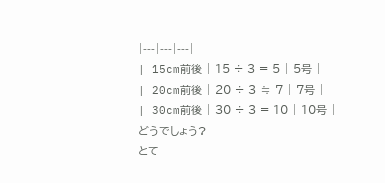|---|---|---|
| 15cm前後 | 15 ÷ 3 = 5 | 5号 |
| 20cm前後 | 20 ÷ 3 ≒ 7 | 7号 |
| 30cm前後 | 30 ÷ 3 = 10 | 10号 |
どうでしょう?
とて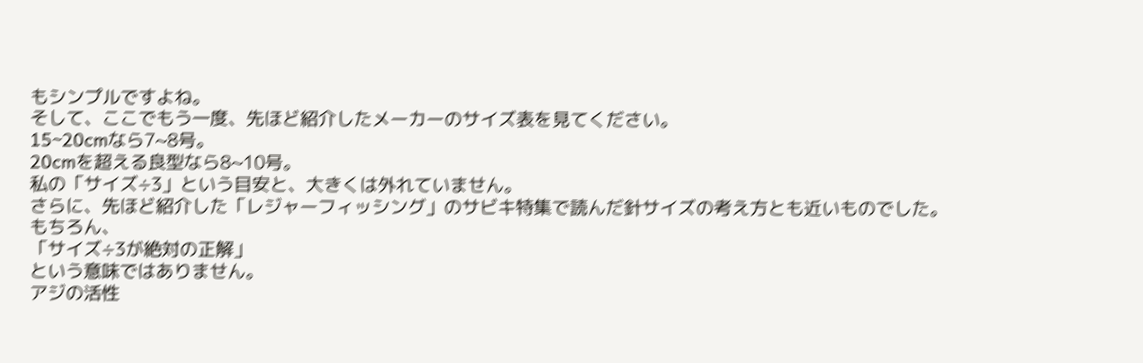もシンプルですよね。
そして、ここでもう一度、先ほど紹介したメーカーのサイズ表を見てください。
15~20cmなら7~8号。
20cmを超える良型なら8~10号。
私の「サイズ÷3」という目安と、大きくは外れていません。
さらに、先ほど紹介した「レジャーフィッシング」のサビキ特集で読んだ針サイズの考え方とも近いものでした。
もちろん、
「サイズ÷3が絶対の正解」
という意味ではありません。
アジの活性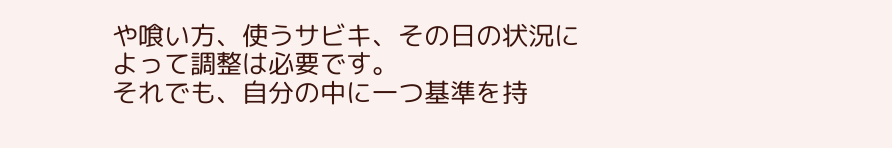や喰い方、使うサビキ、その日の状況によって調整は必要です。
それでも、自分の中に一つ基準を持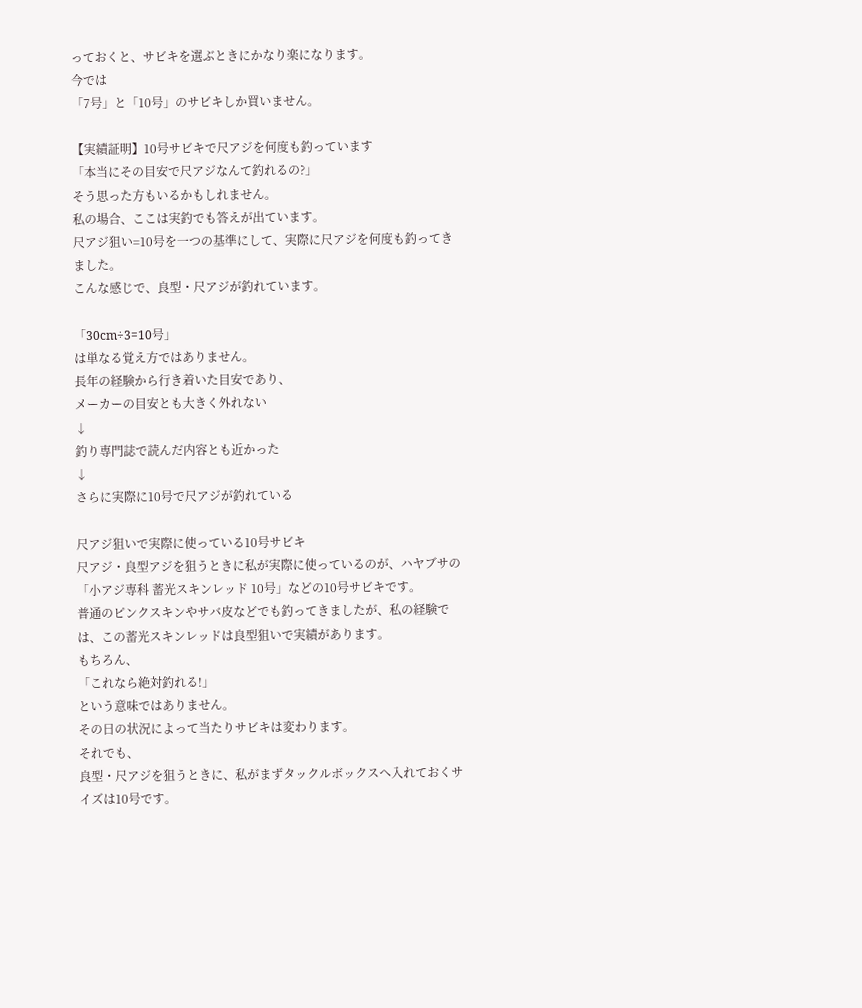っておくと、サビキを選ぶときにかなり楽になります。
今では
「7号」と「10号」のサビキしか買いません。

【実績証明】10号サビキで尺アジを何度も釣っています
「本当にその目安で尺アジなんて釣れるの?」
そう思った方もいるかもしれません。
私の場合、ここは実釣でも答えが出ています。
尺アジ狙い=10号を一つの基準にして、実際に尺アジを何度も釣ってきました。
こんな感じで、良型・尺アジが釣れています。

「30cm÷3=10号」
は単なる覚え方ではありません。
長年の経験から行き着いた目安であり、
メーカーの目安とも大きく外れない
↓
釣り専門誌で読んだ内容とも近かった
↓
さらに実際に10号で尺アジが釣れている

尺アジ狙いで実際に使っている10号サビキ
尺アジ・良型アジを狙うときに私が実際に使っているのが、ハヤブサの「小アジ専科 蓄光スキンレッド 10号」などの10号サビキです。
普通のピンクスキンやサバ皮などでも釣ってきましたが、私の経験では、この蓄光スキンレッドは良型狙いで実績があります。
もちろん、
「これなら絶対釣れる!」
という意味ではありません。
その日の状況によって当たりサビキは変わります。
それでも、
良型・尺アジを狙うときに、私がまずタックルボックスへ入れておくサイズは10号です。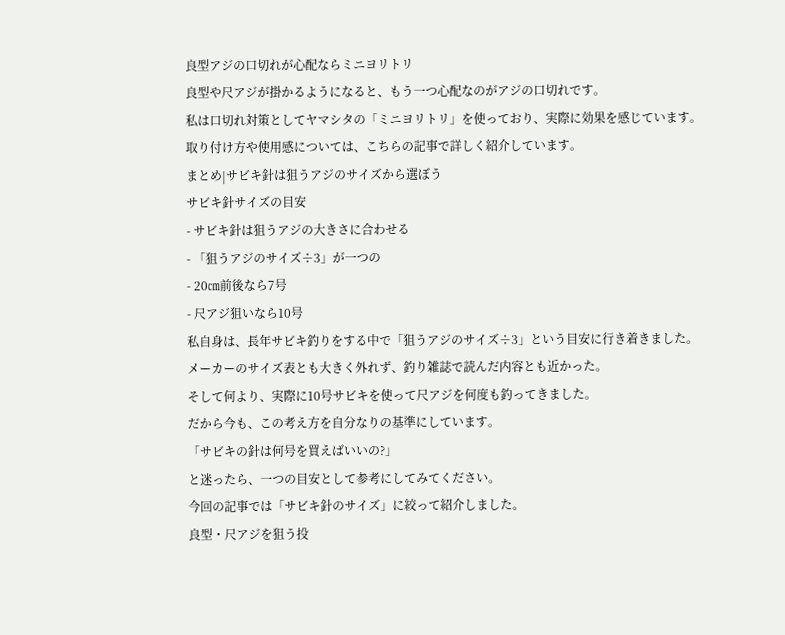良型アジの口切れが心配ならミニヨリトリ
良型や尺アジが掛かるようになると、もう一つ心配なのがアジの口切れです。
私は口切れ対策としてヤマシタの「ミニヨリトリ」を使っており、実際に効果を感じています。
取り付け方や使用感については、こちらの記事で詳しく紹介しています。
まとめ|サビキ針は狙うアジのサイズから選ぼう
サビキ針サイズの目安
- サビキ針は狙うアジの大きさに合わせる
- 「狙うアジのサイズ÷3」が一つの
- 20㎝前後なら7号
- 尺アジ狙いなら10号
私自身は、長年サビキ釣りをする中で「狙うアジのサイズ÷3」という目安に行き着きました。
メーカーのサイズ表とも大きく外れず、釣り雑誌で読んだ内容とも近かった。
そして何より、実際に10号サビキを使って尺アジを何度も釣ってきました。
だから今も、この考え方を自分なりの基準にしています。
「サビキの針は何号を買えばいいの?」
と迷ったら、一つの目安として参考にしてみてください。
今回の記事では「サビキ針のサイズ」に絞って紹介しました。
良型・尺アジを狙う投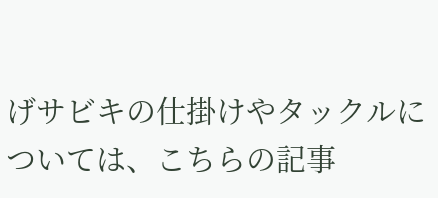げサビキの仕掛けやタックルについては、こちらの記事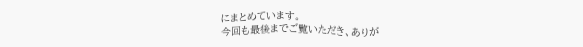にまとめています。
今回も最後までご覧いただき、ありが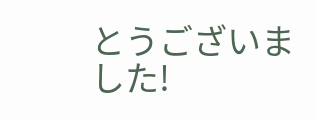とうございました!